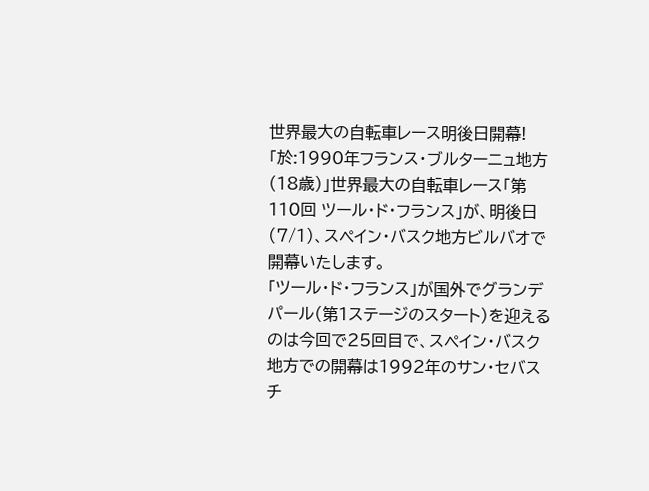世界最大の自転車レース明後日開幕!
「於:1990年フランス・ブルターニュ地方(18歳)」世界最大の自転車レース「第110回 ツール・ド・フランス」が、明後日(7/1)、スペイン・バスク地方ビルバオで開幕いたします。
「ツール・ド・フランス」が国外でグランデパール(第1ステージのスタート)を迎えるのは今回で25回目で、スペイン・バスク地方での開幕は1992年のサン・セバスチ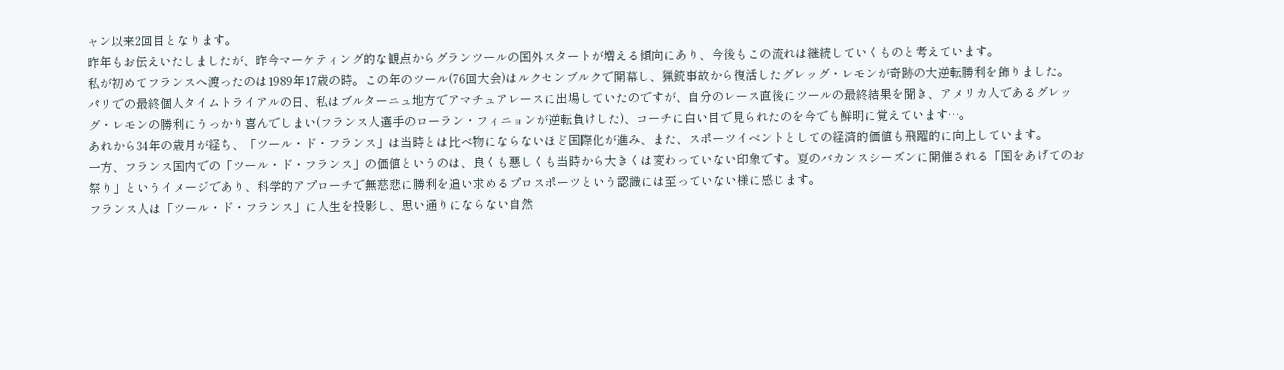ャン以来2回目となります。
昨年もお伝えいたしましたが、昨今マーケティング的な観点からグランツールの国外スタートが増える傾向にあり、今後もこの流れは継続していくものと考えています。
私が初めてフランスへ渡ったのは1989年17歳の時。この年のツール(76回大会)はルクセンブルクで開幕し、猟銃事故から復活したグレッグ・レモンが奇跡の大逆転勝利を飾りました。
パリでの最終個人タイムトライアルの日、私はブルターニュ地方でアマチュアレースに出場していたのですが、自分のレース直後にツールの最終結果を聞き、アメリカ人であるグレッグ・レモンの勝利にうっかり喜んでしまい(フランス人選手のローラン・フィニョンが逆転負けした)、コーチに白い目で見られたのを今でも鮮明に覚えています…。
あれから34年の歳月が経ち、「ツール・ド・フランス」は当時とは比べ物にならないほど国際化が進み、また、スポーツイベントとしての経済的価値も飛躍的に向上しています。
一方、フランス国内での「ツール・ド・フランス」の価値というのは、良くも悪しくも当時から大きくは変わっていない印象です。夏のバカンスシーズンに開催される「国をあげてのお祭り」というイメージであり、科学的アプローチで無慈悲に勝利を追い求めるプロスポーツという認識には至っていない様に感じます。
フランス人は「ツール・ド・フランス」に人生を投影し、思い通りにならない自然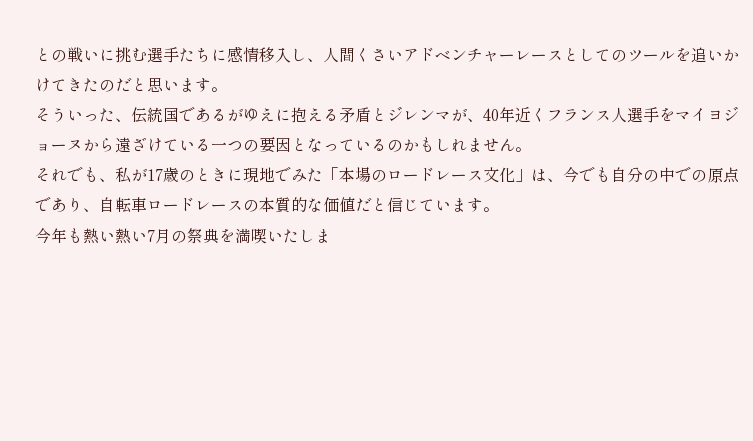との戦いに挑む選手たちに感情移入し、人間くさいアドベンチャーレースとしてのツールを追いかけてきたのだと思います。
そういった、伝統国であるがゆえに抱える矛盾とジレンマが、40年近くフランス人選手をマイヨジョーヌから遠ざけている一つの要因となっているのかもしれません。
それでも、私が17歳のときに現地でみた「本場のロードレース文化」は、今でも自分の中での原点であり、自転車ロードレースの本質的な価値だと信じています。
今年も熱い熱い7月の祭典を満喫いたしま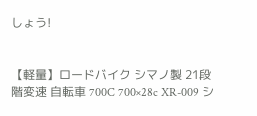しょう!


【軽量】ロードバイク シマノ製 21段階変速 自転車 700C 700×28c XR-009 シ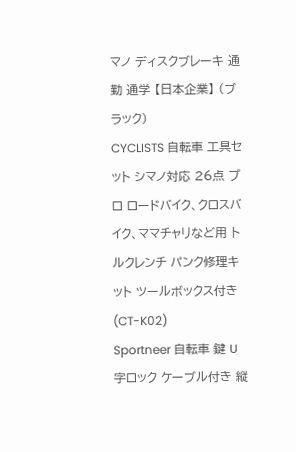マノ ディスクブレーキ 通勤 通学 【日本企業】 (ブラック)
CYCLISTS 自転車 工具セット シマノ対応 26点 プロ ロードバイク、クロスバイク、ママチャリなど用 トルクレンチ パンク修理キット ツールボックス付き(CT-K02)
Sportneer 自転車 鍵 U字ロック ケーブル付き 縦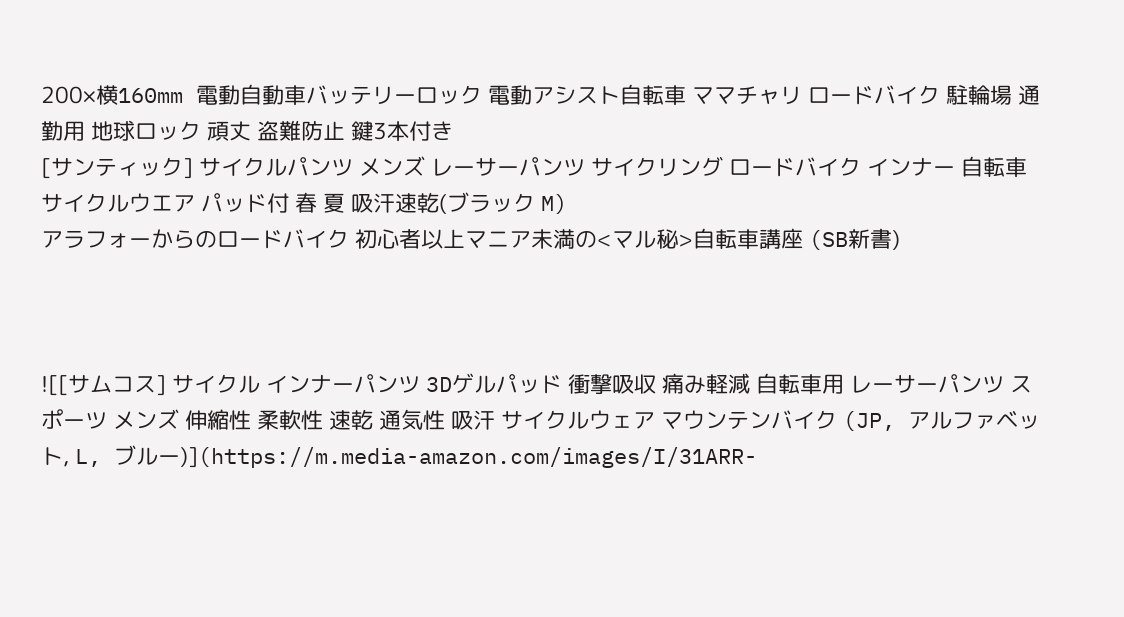200×横160mm 電動自動車バッテリーロック 電動アシスト自転車 ママチャリ ロードバイク 駐輪場 通勤用 地球ロック 頑丈 盗難防止 鍵3本付き
[サンティック] サイクルパンツ メンズ レーサーパンツ サイクリング ロードバイク インナー 自転車 サイクルウエア パッド付 春 夏 吸汗速乾(ブラック M)
アラフォーからのロードバイク 初心者以上マニア未満の<マル秘>自転車講座 (SB新書)



![[サムコス] サイクル インナーパンツ 3Dゲルパッド 衝撃吸収 痛み軽減 自転車用 レーサーパンツ スポーツ メンズ 伸縮性 柔軟性 速乾 通気性 吸汗 サイクルウェア マウンテンバイク (JP, アルファベット, L, ブルー)](https://m.media-amazon.com/images/I/31ARR-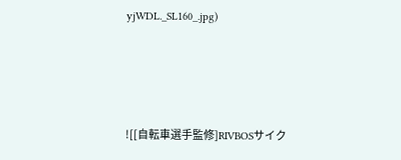yjWDL._SL160_.jpg)






![[自転車選手監修]RIVBOSサイク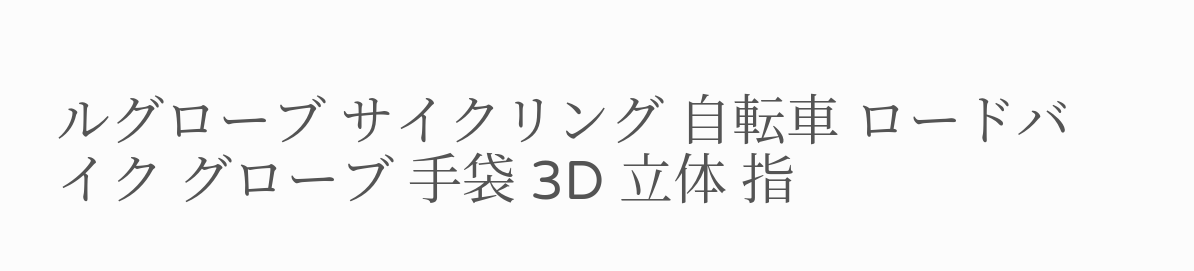ルグローブ サイクリング 自転車 ロードバイク グローブ 手袋 3D 立体 指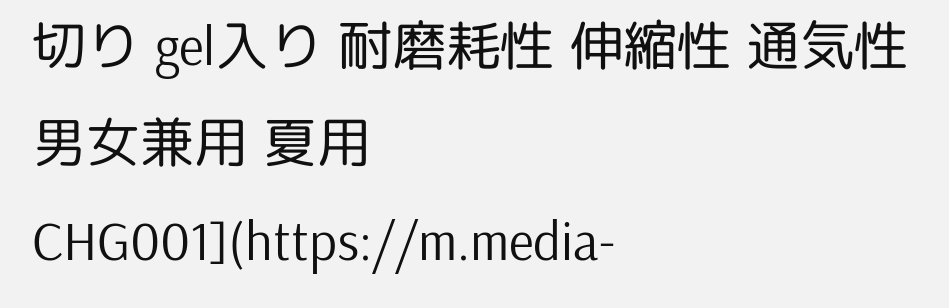切り gel入り 耐磨耗性 伸縮性 通気性 男女兼用 夏用 CHG001](https://m.media-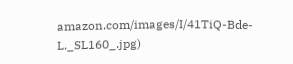amazon.com/images/I/41TiQ-Bde-L._SL160_.jpg)